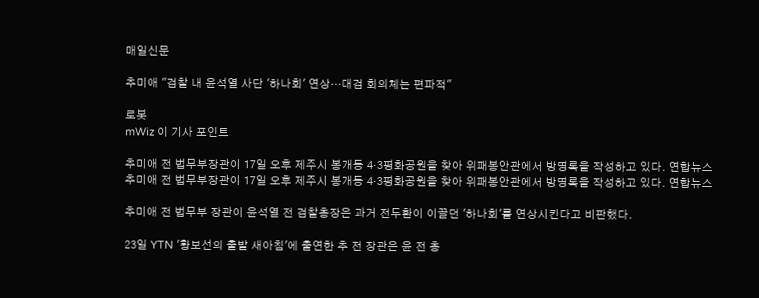매일신문

추미애 "검찰 내 윤석열 사단 '하나회' 연상…대검 회의체는 편파적"

로봇
mWiz 이 기사 포인트

추미애 전 법무부장관이 17일 오후 제주시 봉개동 4·3평화공원을 찾아 위패봉안관에서 방명록을 작성하고 있다. 연합뉴스
추미애 전 법무부장관이 17일 오후 제주시 봉개동 4·3평화공원을 찾아 위패봉안관에서 방명록을 작성하고 있다. 연합뉴스

추미애 전 법무부 장관이 윤석열 전 검찰총장은 과거 전두환이 이끌던 '하나회'를 연상시킨다고 비판했다.

23일 YTN '황보선의 출발 새아침'에 출연한 추 전 장관은 윤 전 총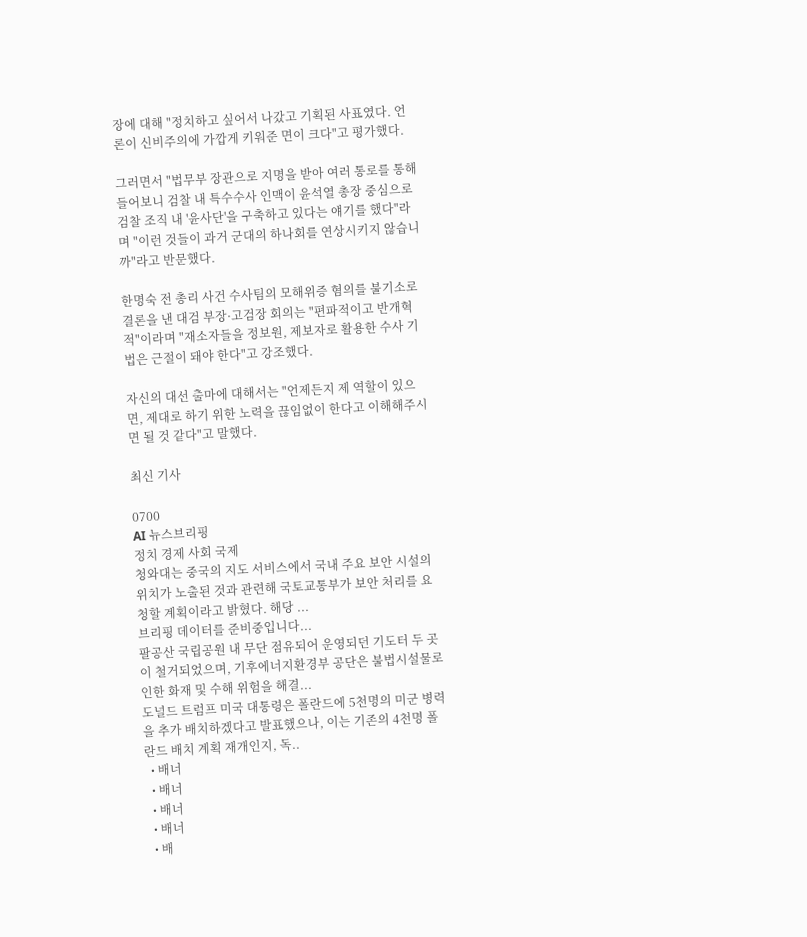장에 대해 "정치하고 싶어서 나갔고 기획된 사표였다. 언론이 신비주의에 가깝게 키워준 면이 크다"고 평가했다.

그러면서 "법무부 장관으로 지명을 받아 여러 통로를 통해 들어보니 검찰 내 특수수사 인맥이 윤석열 총장 중심으로 검찰 조직 내 '윤사단'을 구축하고 있다는 얘기를 했다"라며 "이런 것들이 과거 군대의 하나회를 연상시키지 않습니까"라고 반문했다.

한명숙 전 총리 사건 수사팀의 모해위증 혐의를 불기소로 결론을 낸 대검 부장·고검장 회의는 "편파적이고 반개혁적"이라며 "재소자들을 정보원, 제보자로 활용한 수사 기법은 근절이 돼야 한다"고 강조했다.

자신의 대선 출마에 대해서는 "언제든지 제 역할이 있으면, 제대로 하기 위한 노력을 끊임없이 한다고 이해해주시면 될 것 같다"고 말했다.

최신 기사

0700
AI 뉴스브리핑
정치 경제 사회 국제
청와대는 중국의 지도 서비스에서 국내 주요 보안 시설의 위치가 노출된 것과 관련해 국토교통부가 보안 처리를 요청할 계획이라고 밝혔다. 해당 ...
브리핑 데이터를 준비중입니다...
팔공산 국립공원 내 무단 점유되어 운영되던 기도터 두 곳이 철거되었으며, 기후에너지환경부 공단은 불법시설물로 인한 화재 및 수해 위험을 해결...
도널드 트럼프 미국 대통령은 폴란드에 5천명의 미군 병력을 추가 배치하겠다고 발표했으나, 이는 기존의 4천명 폴란드 배치 계획 재개인지, 독..
  • 배너
  • 배너
  • 배너
  • 배너
  • 배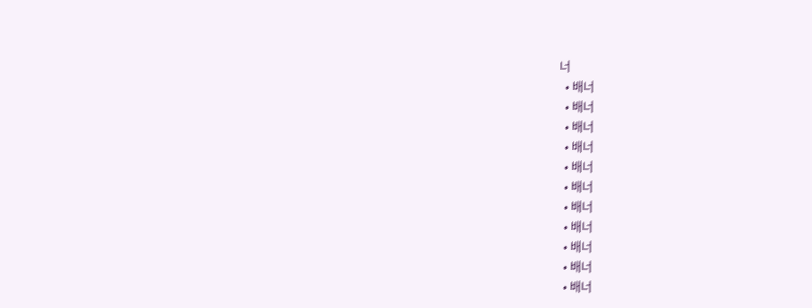너
  • 배너
  • 배너
  • 배너
  • 배너
  • 배너
  • 배너
  • 배너
  • 배너
  • 배너
  • 배너
  • 배너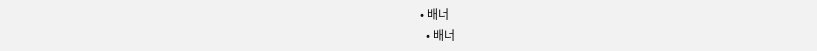• 배너
  • 배너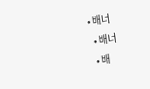• 배너
  • 배너
  • 배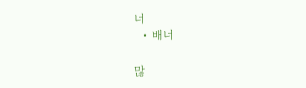너
  • 배너

많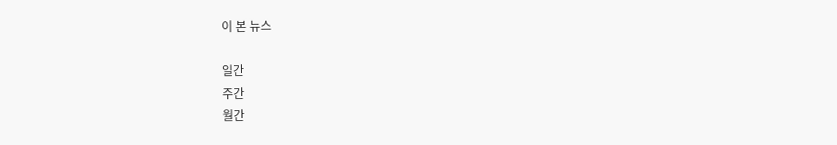이 본 뉴스

일간
주간
월간